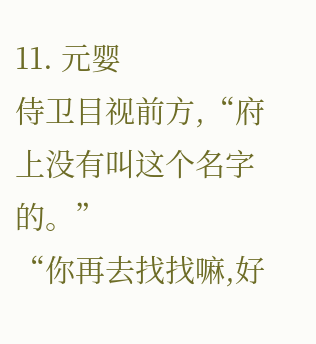11. 元婴
侍卫目视前方,“府上没有叫这个名字的。”
“你再去找找嘛,好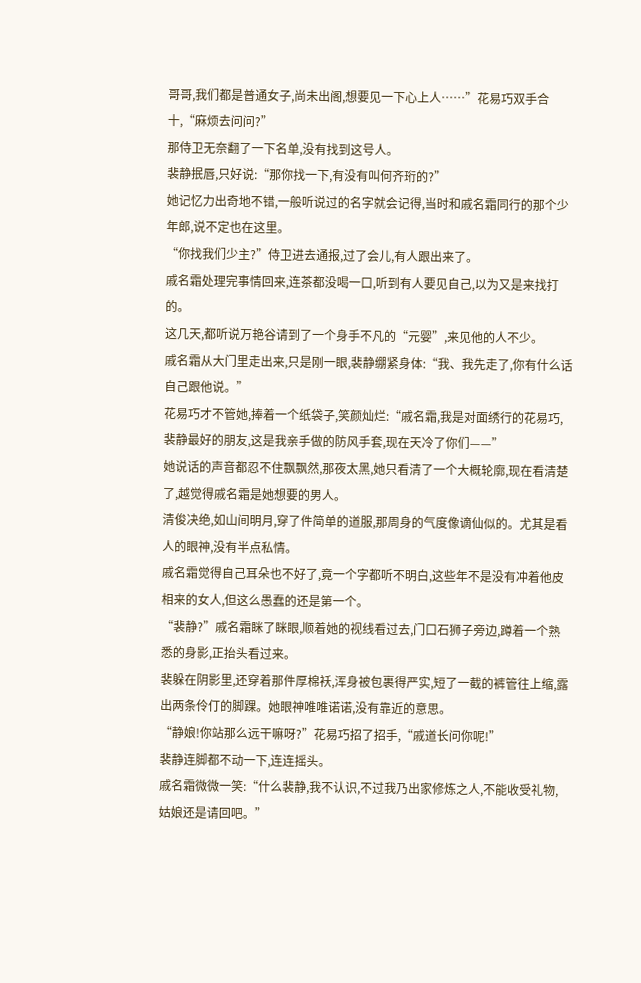哥哥,我们都是普通女子,尚未出阁,想要见一下心上人……”花易巧双手合十,“麻烦去问问?”
那侍卫无奈翻了一下名单,没有找到这号人。
裴静抿唇,只好说:“那你找一下,有没有叫何齐珩的?”
她记忆力出奇地不错,一般听说过的名字就会记得,当时和戚名霜同行的那个少年郎,说不定也在这里。
“你找我们少主?”侍卫进去通报,过了会儿,有人跟出来了。
戚名霜处理完事情回来,连茶都没喝一口,听到有人要见自己,以为又是来找打的。
这几天,都听说万艳谷请到了一个身手不凡的“元婴”,来见他的人不少。
戚名霜从大门里走出来,只是刚一眼,裴静绷紧身体:“我、我先走了,你有什么话自己跟他说。”
花易巧才不管她,捧着一个纸袋子,笑颜灿烂:“戚名霜,我是对面绣行的花易巧,裴静最好的朋友,这是我亲手做的防风手套,现在天冷了你们——”
她说话的声音都忍不住飘飘然,那夜太黑,她只看清了一个大概轮廓,现在看清楚了,越觉得戚名霜是她想要的男人。
清俊决绝,如山间明月,穿了件简单的道服,那周身的气度像谪仙似的。尤其是看人的眼神,没有半点私情。
戚名霜觉得自己耳朵也不好了,竟一个字都听不明白,这些年不是没有冲着他皮相来的女人,但这么愚蠢的还是第一个。
“裴静?”戚名霜眯了眯眼,顺着她的视线看过去,门口石狮子旁边,蹲着一个熟悉的身影,正抬头看过来。
裴躲在阴影里,还穿着那件厚棉袄,浑身被包裹得严实,短了一截的裤管往上缩,露出两条伶仃的脚踝。她眼神唯唯诺诺,没有靠近的意思。
“静娘!你站那么远干嘛呀?”花易巧招了招手,“戚道长问你呢!”
裴静连脚都不动一下,连连摇头。
戚名霜微微一笑:“什么裴静,我不认识,不过我乃出家修炼之人,不能收受礼物,姑娘还是请回吧。”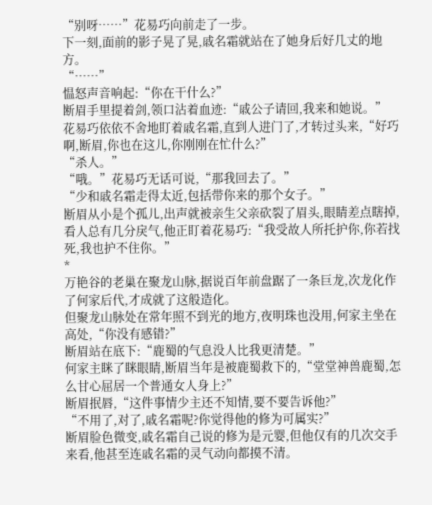“别呀……”花易巧向前走了一步。
下一刻,面前的影子晃了晃,戚名霜就站在了她身后好几丈的地方。
“……”
愠怒声音响起:“你在干什么?”
断眉手里提着剑,领口沾着血迹:“戚公子请回,我来和她说。”
花易巧依依不舍地盯着戚名霜,直到人进门了,才转过头来,“好巧啊,断眉,你也在这儿,你刚刚在忙什么?”
“杀人。”
“哦。”花易巧无话可说,“那我回去了。”
“少和戚名霜走得太近,包括带你来的那个女子。”
断眉从小是个孤儿,出声就被亲生父亲砍裂了眉头,眼睛差点瞎掉,看人总有几分戾气,他正盯着花易巧:“我受故人所托护你,你若找死,我也护不住你。”
*
万艳谷的老巢在聚龙山脉,据说百年前盘踞了一条巨龙,次龙化作了何家后代,才成就了这般造化。
但聚龙山脉处在常年照不到光的地方,夜明珠也没用,何家主坐在高处,“你没有感错?”
断眉站在底下:“鹿蜀的气息没人比我更清楚。”
何家主眯了眯眼睛,断眉当年是被鹿蜀救下的,“堂堂神兽鹿蜀,怎么甘心屈居一个普通女人身上?”
断眉抿唇,“这件事情少主还不知情,要不要告诉他?”
“不用了,对了,戚名霜呢?你觉得他的修为可属实?”
断眉脸色微变,戚名霜自己说的修为是元婴,但他仅有的几次交手来看,他甚至连戚名霜的灵气动向都摸不清。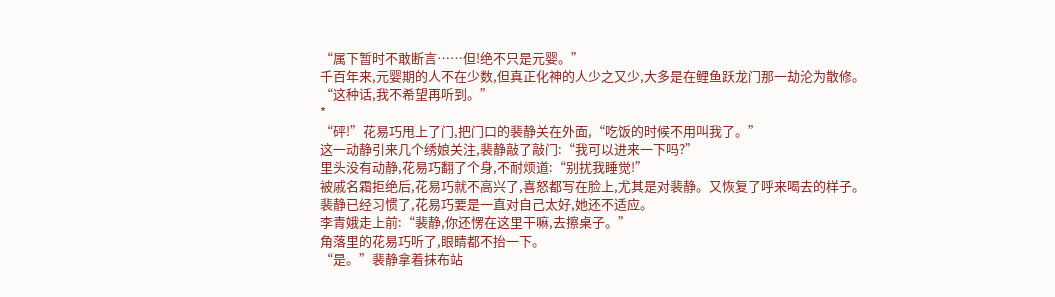“属下暂时不敢断言……但!绝不只是元婴。”
千百年来,元婴期的人不在少数,但真正化神的人少之又少,大多是在鲤鱼跃龙门那一劫沦为散修。
“这种话,我不希望再听到。”
*
“砰!”花易巧甩上了门,把门口的裴静关在外面,“吃饭的时候不用叫我了。”
这一动静引来几个绣娘关注,裴静敲了敲门:“我可以进来一下吗?”
里头没有动静,花易巧翻了个身,不耐烦道:“别扰我睡觉!”
被戚名霜拒绝后,花易巧就不高兴了,喜怒都写在脸上,尤其是对裴静。又恢复了呼来喝去的样子。
裴静已经习惯了,花易巧要是一直对自己太好,她还不适应。
李青娥走上前:“裴静,你还愣在这里干嘛,去擦桌子。”
角落里的花易巧听了,眼睛都不抬一下。
“是。”裴静拿着抹布站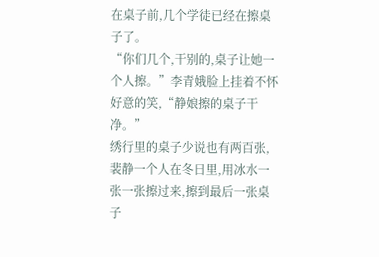在桌子前,几个学徒已经在擦桌子了。
“你们几个,干别的,桌子让她一个人擦。”李青娥脸上挂着不怀好意的笑,“静娘擦的桌子干净。”
绣行里的桌子少说也有两百张,裴静一个人在冬日里,用冰水一张一张擦过来,擦到最后一张桌子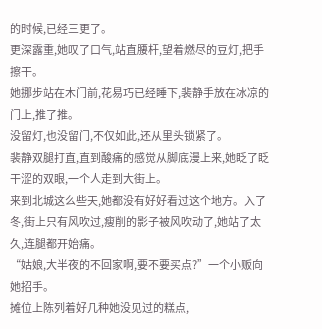的时候,已经三更了。
更深露重,她叹了口气,站直腰杆,望着燃尽的豆灯,把手擦干。
她挪步站在木门前,花易巧已经睡下,裴静手放在冰凉的门上,推了推。
没留灯,也没留门,不仅如此,还从里头锁紧了。
裴静双腿打直,直到酸痛的感觉从脚底漫上来,她眨了眨干涩的双眼,一个人走到大街上。
来到北城这么些天,她都没有好好看过这个地方。入了冬,街上只有风吹过,瘦削的影子被风吹动了,她站了太久,连腿都开始痛。
“姑娘,大半夜的不回家啊,要不要买点?”一个小贩向她招手。
摊位上陈列着好几种她没见过的糕点,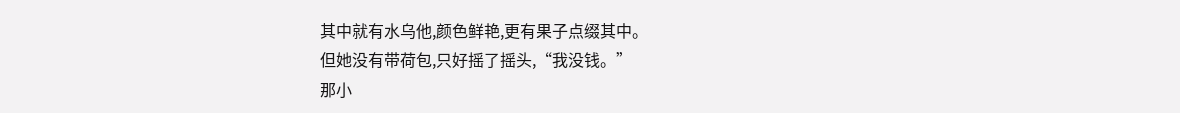其中就有水乌他,颜色鲜艳,更有果子点缀其中。
但她没有带荷包,只好摇了摇头,“我没钱。”
那小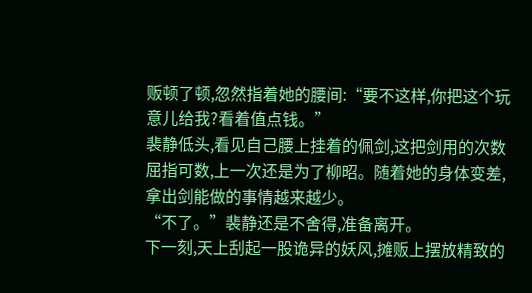贩顿了顿,忽然指着她的腰间:“要不这样,你把这个玩意儿给我?看着值点钱。”
裴静低头,看见自己腰上挂着的佩剑,这把剑用的次数屈指可数,上一次还是为了柳昭。随着她的身体变差,拿出剑能做的事情越来越少。
“不了。”裴静还是不舍得,准备离开。
下一刻,天上刮起一股诡异的妖风,摊贩上摆放精致的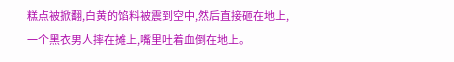糕点被掀翻,白黄的馅料被震到空中,然后直接砸在地上,一个黑衣男人摔在摊上,嘴里吐着血倒在地上。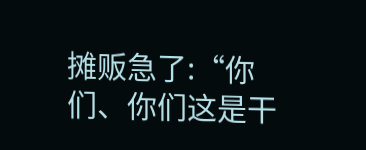摊贩急了:“你们、你们这是干